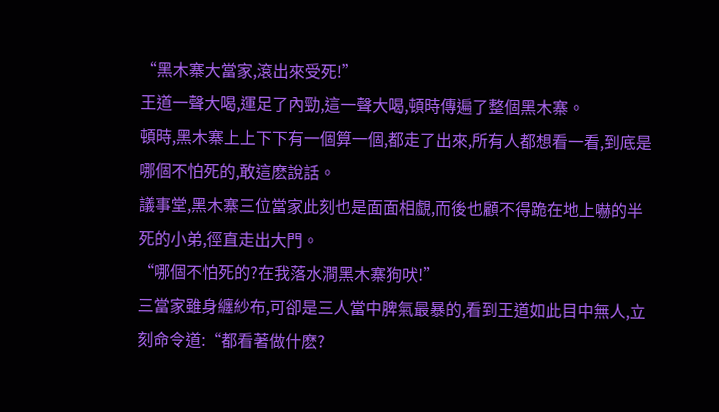“黑木寨大當家,滾出來受死!”
王道一聲大喝,運足了內勁,這一聲大喝,頓時傳遍了整個黑木寨。
頓時,黑木寨上上下下有一個算一個,都走了出來,所有人都想看一看,到底是哪個不怕死的,敢這麽說話。
議事堂,黑木寨三位當家此刻也是面面相覷,而後也顧不得跪在地上嚇的半死的小弟,徑直走出大門。
“哪個不怕死的?在我落水澗黑木寨狗吠!”
三當家雖身纏紗布,可卻是三人當中脾氣最暴的,看到王道如此目中無人,立刻命令道:“都看著做什麽?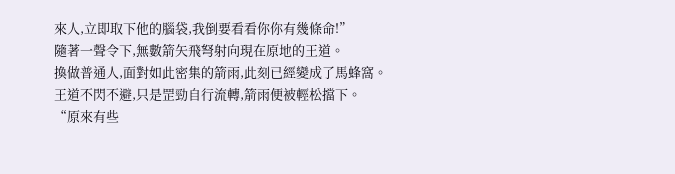來人,立即取下他的腦袋,我倒要看看你你有幾條命!”
隨著一聲令下,無數箭矢飛弩射向現在原地的王道。
換做普通人,面對如此密集的箭雨,此刻已經變成了馬蜂窩。
王道不閃不避,只是罡勁自行流轉,箭雨便被輕松擋下。
“原來有些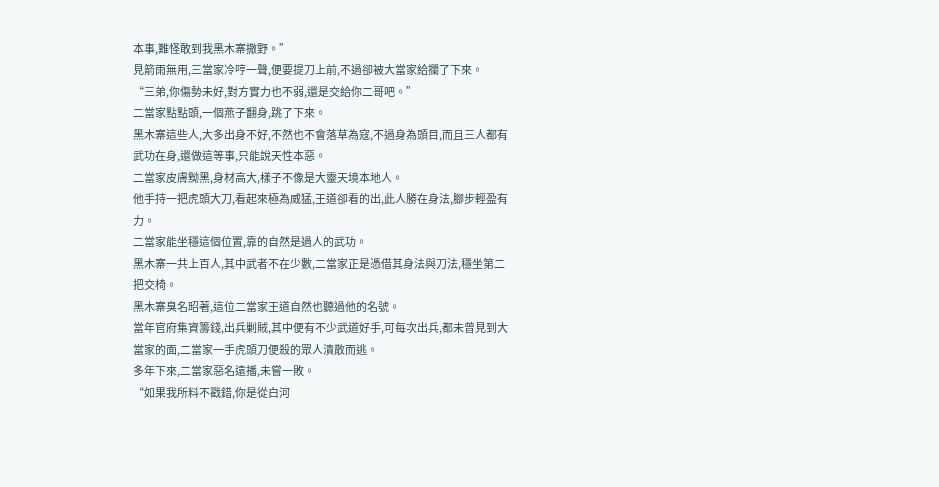本事,難怪敢到我黑木寨撒野。”
見箭雨無用,三當家冷哼一聲,便要提刀上前,不過卻被大當家給攔了下來。
“三弟,你傷勢未好,對方實力也不弱,還是交給你二哥吧。”
二當家點點頭,一個燕子翻身,跳了下來。
黑木寨這些人,大多出身不好,不然也不會落草為寇,不過身為頭目,而且三人都有武功在身,還做這等事,只能說天性本惡。
二當家皮膚黝黑,身材高大,樣子不像是大靈天境本地人。
他手持一把虎頭大刀,看起來極為威猛,王道卻看的出,此人勝在身法,腳步輕盈有力。
二當家能坐穩這個位置,靠的自然是過人的武功。
黑木寨一共上百人,其中武者不在少數,二當家正是憑借其身法與刀法,穩坐第二把交椅。
黑木寨臭名昭著,這位二當家王道自然也聽過他的名號。
當年官府集資籌錢,出兵剿賊,其中便有不少武道好手,可每次出兵,都未曾見到大當家的面,二當家一手虎頭刀便殺的眾人潰散而逃。
多年下來,二當家惡名遠播,未嘗一敗。
“如果我所料不戳錯,你是從白河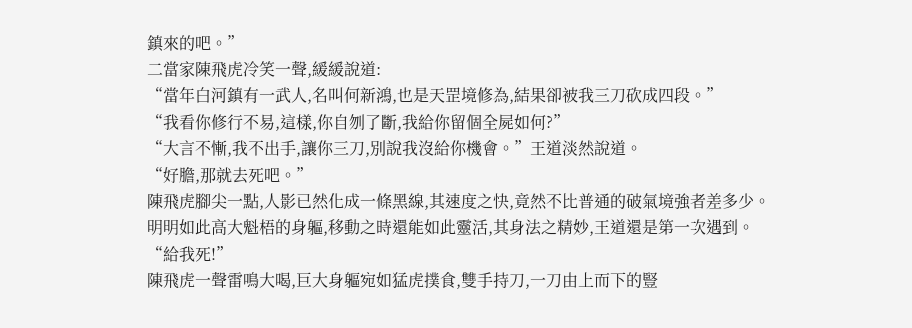鎮來的吧。”
二當家陳飛虎冷笑一聲,緩緩說道:
“當年白河鎮有一武人,名叫何新鴻,也是天罡境修為,結果卻被我三刀砍成四段。”
“我看你修行不易,這樣,你自刎了斷,我給你留個全屍如何?”
“大言不慚,我不出手,讓你三刀,別說我沒給你機會。”王道淡然說道。
“好膽,那就去死吧。”
陳飛虎腳尖一點,人影已然化成一條黑線,其速度之快,竟然不比普通的破氣境強者差多少。
明明如此高大魁梧的身軀,移動之時還能如此靈活,其身法之精妙,王道還是第一次遇到。
“給我死!”
陳飛虎一聲雷鳴大喝,巨大身軀宛如猛虎撲食,雙手持刀,一刀由上而下的豎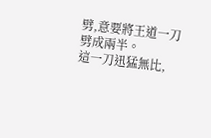劈,意要將王道一刀劈成兩半。
這一刀迅猛無比,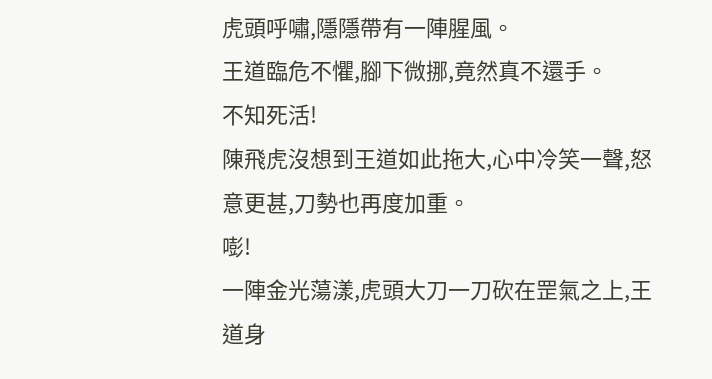虎頭呼嘯,隱隱帶有一陣腥風。
王道臨危不懼,腳下微挪,竟然真不還手。
不知死活!
陳飛虎沒想到王道如此拖大,心中冷笑一聲,怒意更甚,刀勢也再度加重。
嘭!
一陣金光蕩漾,虎頭大刀一刀砍在罡氣之上,王道身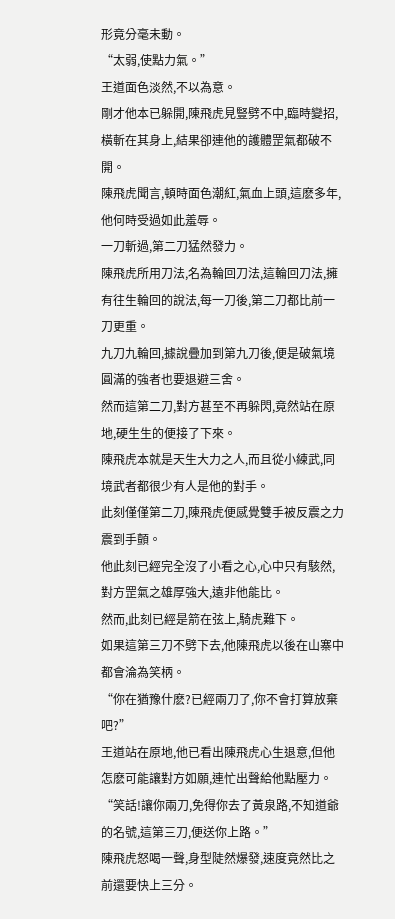形竟分毫未動。
“太弱,使點力氣。”
王道面色淡然,不以為意。
剛才他本已躲開,陳飛虎見豎劈不中,臨時變招,橫斬在其身上,結果卻連他的護體罡氣都破不開。
陳飛虎聞言,頓時面色潮紅,氣血上頭,這麽多年,他何時受過如此羞辱。
一刀斬過,第二刀猛然發力。
陳飛虎所用刀法,名為輪回刀法,這輪回刀法,擁有往生輪回的說法,每一刀後,第二刀都比前一刀更重。
九刀九輪回,據說疊加到第九刀後,便是破氣境圓滿的強者也要退避三舍。
然而這第二刀,對方甚至不再躲閃,竟然站在原地,硬生生的便接了下來。
陳飛虎本就是天生大力之人,而且從小練武,同境武者都很少有人是他的對手。
此刻僅僅第二刀,陳飛虎便感覺雙手被反震之力震到手顫。
他此刻已經完全沒了小看之心,心中只有駭然,對方罡氣之雄厚強大,遠非他能比。
然而,此刻已經是箭在弦上,騎虎難下。
如果這第三刀不劈下去,他陳飛虎以後在山寨中都會淪為笑柄。
“你在猶豫什麽?已經兩刀了,你不會打算放棄吧?”
王道站在原地,他已看出陳飛虎心生退意,但他怎麽可能讓對方如願,連忙出聲給他點壓力。
“笑話!讓你兩刀,免得你去了黃泉路,不知道爺的名號,這第三刀,便送你上路。”
陳飛虎怒喝一聲,身型陡然爆發,速度竟然比之前還要快上三分。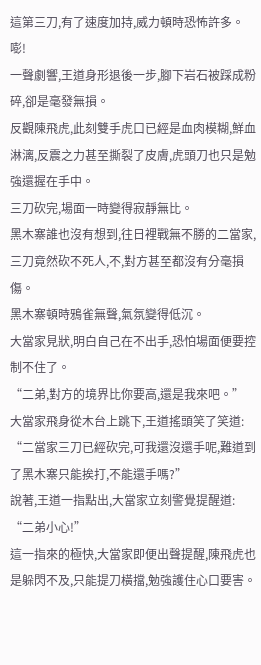這第三刀,有了速度加持,威力頓時恐怖許多。
嘭!
一聲劇響,王道身形退後一步,腳下岩石被踩成粉碎,卻是毫發無損。
反觀陳飛虎,此刻雙手虎口已經是血肉模糊,鮮血淋漓,反震之力甚至撕裂了皮膚,虎頭刀也只是勉強還握在手中。
三刀砍完,場面一時變得寂靜無比。
黑木寨誰也沒有想到,往日裡戰無不勝的二當家,三刀竟然砍不死人,不,對方甚至都沒有分毫損傷。
黑木寨頓時鴉雀無聲,氣氛變得低沉。
大當家見狀,明白自己在不出手,恐怕場面便要控制不住了。
“二弟,對方的境界比你要高,還是我來吧。”
大當家飛身從木台上跳下,王道搖頭笑了笑道:
“二當家三刀已經砍完,可我還沒還手呢,難道到了黑木寨只能挨打,不能還手嗎?”
說著,王道一指點出,大當家立刻警覺提醒道:
“二弟小心!”
這一指來的極快,大當家即便出聲提醒,陳飛虎也是躲閃不及,只能提刀橫擋,勉強護住心口要害。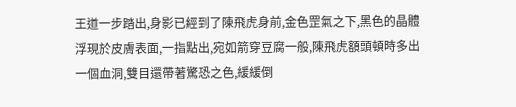王道一步踏出,身影已經到了陳飛虎身前,金色罡氣之下,黑色的晶體浮現於皮膚表面,一指點出,宛如箭穿豆腐一般,陳飛虎額頭頓時多出一個血洞,雙目還帶著驚恐之色,緩緩倒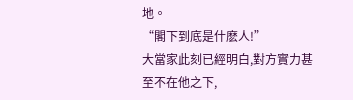地。
“閣下到底是什麽人!”
大當家此刻已經明白,對方實力甚至不在他之下,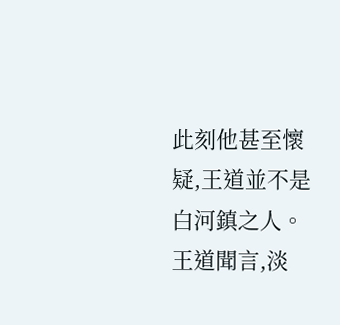此刻他甚至懷疑,王道並不是白河鎮之人。
王道聞言,淡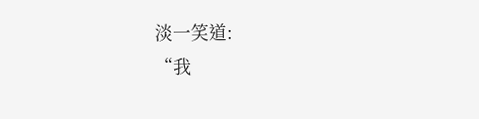淡一笑道:
“我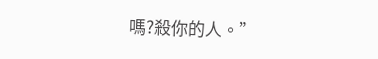嗎?殺你的人。”